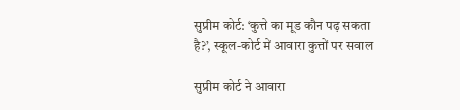सुप्रीम कोर्ट: ‘कुत्ते का मूड कौन पढ़ सकता है?’, स्कूल-कोर्ट में आवारा कुत्तों पर सवाल

सुप्रीम कोर्ट ने आवारा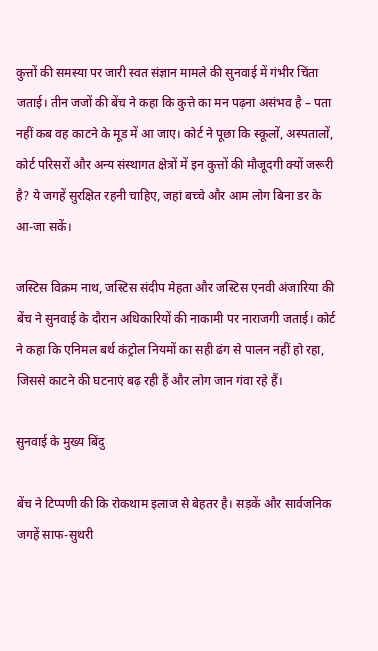कुत्तों की समस्या पर जारी स्वत संज्ञान मामले की सुनवाई में गंभीर चिंता जताई। तीन जजों की बेंच ने कहा कि कुत्ते का मन पढ़ना असंभव है – पता नहीं कब वह काटने के मूड में आ जाए। कोर्ट ने पूछा कि स्कूलों, अस्पतालों, कोर्ट परिसरों और अन्य संस्थागत क्षेत्रों में इन कुत्तों की मौजूदगी क्यों जरूरी है? ये जगहें सुरक्षित रहनी चाहिए, जहां बच्चे और आम लोग बिना डर के आ-जा सकें।

जस्टिस विक्रम नाथ, जस्टिस संदीप मेहता और जस्टिस एनवी अंजारिया की बेंच ने सुनवाई के दौरान अधिकारियों की नाकामी पर नाराजगी जताई। कोर्ट ने कहा कि एनिमल बर्थ कंट्रोल नियमों का सही ढंग से पालन नहीं हो रहा, जिससे काटने की घटनाएं बढ़ रही हैं और लोग जान गंवा रहे हैं।

सुनवाई के मुख्य बिंदु

बेंच ने टिप्पणी की कि रोकथाम इलाज से बेहतर है। सड़कें और सार्वजनिक जगहें साफ-सुथरी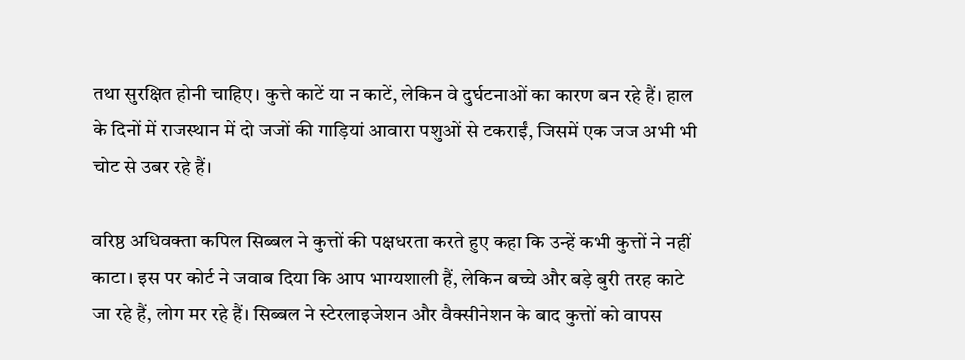तथा सुरक्षित होनी चाहिए। कुत्ते काटें या न काटें, लेकिन वे दुर्घटनाओं का कारण बन रहे हैं। हाल के दिनों में राजस्थान में दो जजों की गाड़ियां आवारा पशुओं से टकराईं, जिसमें एक जज अभी भी चोट से उबर रहे हैं।

वरिष्ठ अधिवक्ता कपिल सिब्बल ने कुत्तों की पक्षधरता करते हुए कहा कि उन्हें कभी कुत्तों ने नहीं काटा। इस पर कोर्ट ने जवाब दिया कि आप भाग्यशाली हैं, लेकिन बच्चे और बड़े बुरी तरह काटे जा रहे हैं, लोग मर रहे हैं। सिब्बल ने स्टेरलाइजेशन और वैक्सीनेशन के बाद कुत्तों को वापस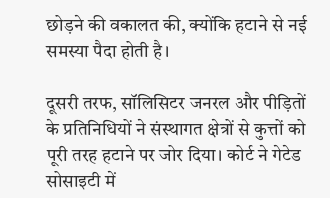छोड़ने की वकालत की, क्योंकि हटाने से नई समस्या पैदा होती है।

दूसरी तरफ, सॉलिसिटर जनरल और पीड़ितों के प्रतिनिधियों ने संस्थागत क्षेत्रों से कुत्तों को पूरी तरह हटाने पर जोर दिया। कोर्ट ने गेटेड सोसाइटी में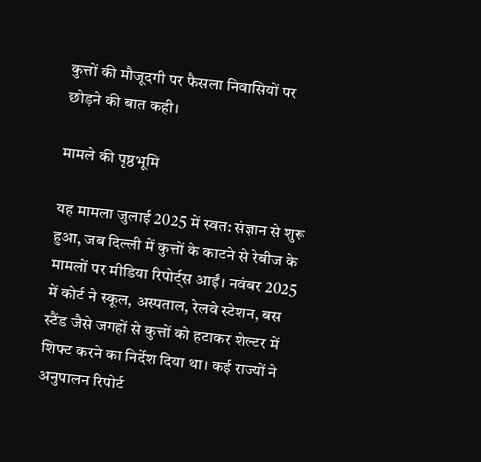कुत्तों की मौजूदगी पर फैसला निवासियों पर छोड़ने की बात कही।

मामले की पृष्ठभूमि

यह मामला जुलाई 2025 में स्वत: संज्ञान से शुरू हुआ, जब दिल्ली में कुत्तों के काटने से रेबीज के मामलों पर मीडिया रिपोर्ट्स आईं। नवंबर 2025 में कोर्ट ने स्कूल, अस्पताल, रेलवे स्टेशन, बस स्टैंड जैसे जगहों से कुत्तों को हटाकर शेल्टर में शिफ्ट करने का निर्देश दिया था। कई राज्यों ने अनुपालन रिपोर्ट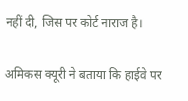नहीं दी, जिस पर कोर्ट नाराज है।

अमिकस क्यूरी ने बताया कि हाईवे पर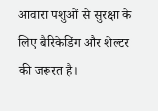आवारा पशुओं से सुरक्षा के लिए बैरिकेडिंग और शेल्टर की जरूरत है।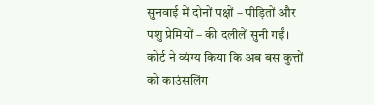सुनवाई में दोनों पक्षों – पीड़ितों और पशु प्रेमियों – की दलीलें सुनी गईं। कोर्ट ने व्यंग्य किया कि अब बस कुत्तों को काउंसलिंग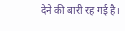देने की बारी रह गई है।